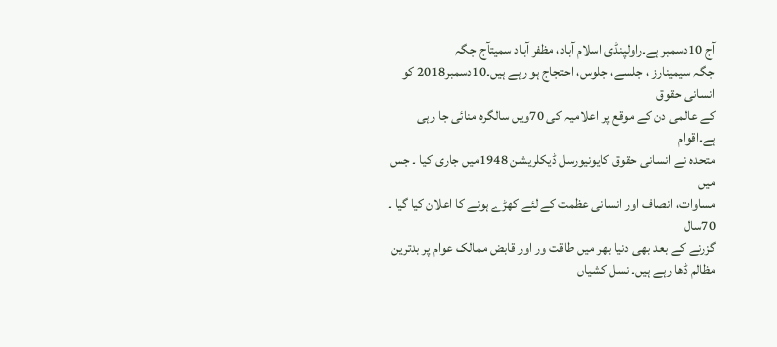آج 10دسمبر ہے۔راولپنڈی اسلام آباد، مظفر آباد سمیتآج جگہ
جگہ سیمینارز ، جلسے، جلوس، احتجاج ہو رہے ہیں۔10دسمبر2018 کو انسانی حقوق
کے عالمی دن کے موقع پر اعلامیہ کی 70ویں سالگرہ منائی جا رہی ہے۔اقوام
متحدہ نے انسانی حقوق کایونیورسل ڈیکلریشن 1948میں جاری کیا ۔ جس میں
مساوات، انصاف اور انسانی عظمت کے لئے کھڑے ہونے کا اعلان کیا گیا ۔ 70سال
گزرنے کے بعد بھی دنیا بھر میں طاقت ور اور قابض ممالک عوام پر بدترین
مظالم ڈھا رہے ہیں۔ نسل کشیاں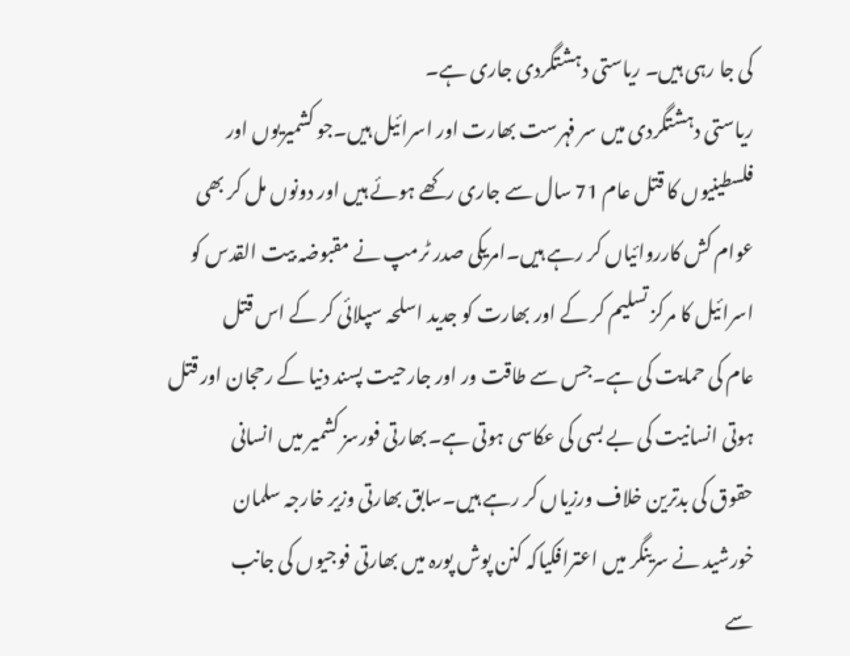کی جا رہی ہیں۔ ریاستی دہشتگردی جاری ہے۔
ریاستی دہشتگردی میں سر فہرست بھارت اور اسرائیل ہیں۔جو کشمیریوں اور
فلسطینیوں کا قتل عام 71 سال سے جاری رکھے ہوئے ہیں اور دونوں مل کر بھی
عوام کش کارروائیاں کر رہے ہیں۔امریکی صدر ٹرمپ نے مقبوضہ بیت القدس کو
اسرائیل کا مرکز تسلیم کر کے اور بھارت کو جدید اسلحہ سپلائی کر کے اس قتل
عام کی حمایت کی ہے۔جس سے طاقت ور اور جارحیت پسند دنیا کے رحجان اور قتل
ہوتی انسانیت کی بے بسی کی عکاسی ہوتی ہے۔بھارتی فورسز کشمیر میں انسانی
حقوق کی بدترین خلاف ورزیاں کر رہے ہیں۔سابق بھارتی وزیر خارجہ سلمان
خورشید نے سرینگر میں اعترافکیاکہ کنن پوش پورہ میں بھارتی فوجیوں کی جانب
سے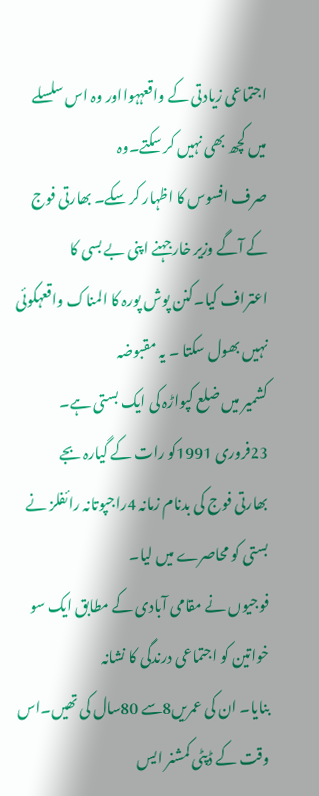اجتماعی زیادتی کے واقعہہوااور وہ اس سلسلے میں کچھ بھی نہیں کر سکتے۔وہ
صرف افسوس کا اظہار کر سکے۔ بھارتی فوج کے آگے وزیر خارجہنے اپنی بے بسی کا
اعتراف کیا۔کنن پوش پورہ کا المناک واقعہکوئی نہیں بھول سکتا ۔ یہ مقبوضہ
کشمیر میں ضلع کپواڑہ کی ایک بستی ہے۔ 23فروری 1991کو رات کے گیارہ بجے
بھارتی فوج کی بدنام زمانہ 4راجپوتانہ رائفلز نے بستی کو محاصرے میں لیا۔
فوجیوں نے مقامی آبادی کے مطابق ایک سو خواتین کو اجتماعی درندگی کا نشانہ
بنایا۔ ان کی عمریں8سے 80سال کی تھیں۔اس وقت کے ڈپٹی کمشنر ایس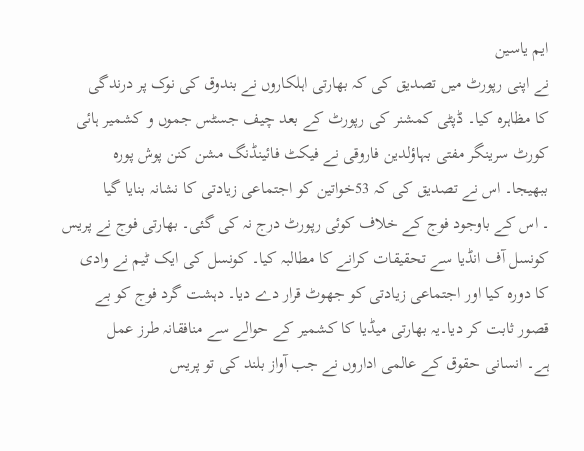ایم یاسین
نے اپنی رپورٹ میں تصدیق کی کہ بھارتی اہلکاروں نے بندوق کی نوک پر درندگی
کا مظاہرہ کیا۔ ڈپٹی کمشنر کی رپورٹ کے بعد چیف جسٹس جموں و کشمیر ہائی
کورٹ سرینگر مفتی بہاؤلدین فاروقی نے فیکٹ فائینڈنگ مشن کنن پوش پورہ
ببھیجا۔ اس نے تصدیق کی کہ 53خواتین کو اجتماعی زیادتی کا نشانہ بنایا گیا
۔ اس کے باوجود فوج کے خلاف کوئی رپورٹ درج نہ کی گئی۔ بھارتی فوج نے پریس
کونسل آف انڈیا سے تحقیقات کرانے کا مطالبہ کیا۔ کونسل کی ایک ٹیم نے وادی
کا دورہ کیا اور اجتماعی زیادتی کو جھوٹ قرار دے دیا۔ دہشت گرد فوج کو بے
قصور ثابت کر دیا۔یہ بھارتی میڈیا کا کشمیر کے حوالے سے منافقانہ طرز عمل
ہے۔ انسانی حقوق کے عالمی اداروں نے جب آواز بلند کی تو پریس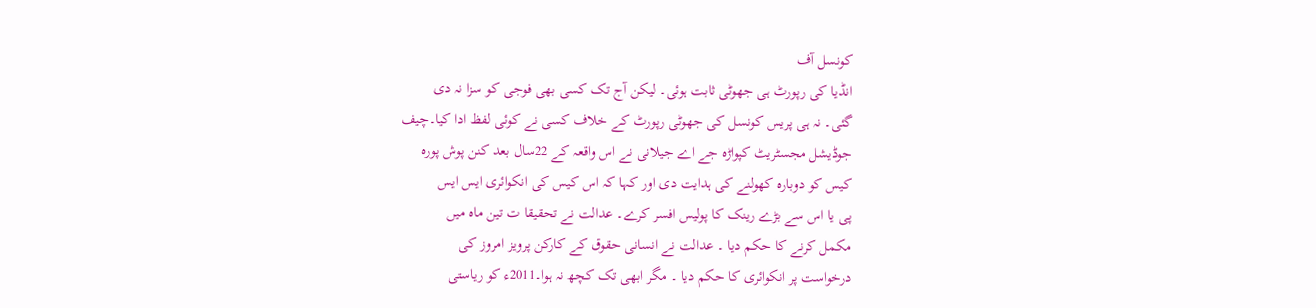کونسل آف
انڈیا کی رپورٹ ہی جھوٹی ثابت ہوئی۔ لیکن آج تک کسی بھی فوجی کو سزا نہ دی
گئی۔ نہ ہی پریس کونسل کی جھوٹی رپورٹ کے خلاف کسی نے کوئی لفظ ادا کیا۔چیف
جوڈیشل مجسٹریٹ کپواڑہ جے اے جیلانی نے اس واقعہ کے 22سال بعد کنن پوش پورہ
کیس کو دوبارہ کھولنے کی ہدایت دی اور کہا کہ اس کیس کی انکوائری ایس ایس
پی یا اس سے بڑے رینک کا پولیس افسر کرے۔ عدالت نے تحقیقا ت تین ماہ میں
مکمل کرنے کا حکم دیا ۔ عدالت نے انسانی حقوق کے کارکن پرویز امروز کی
درخواست پر انکوائری کا حکم دیا ۔ مگر ابھی تک کچھ نہ ہوا۔2011ء کو ریاستی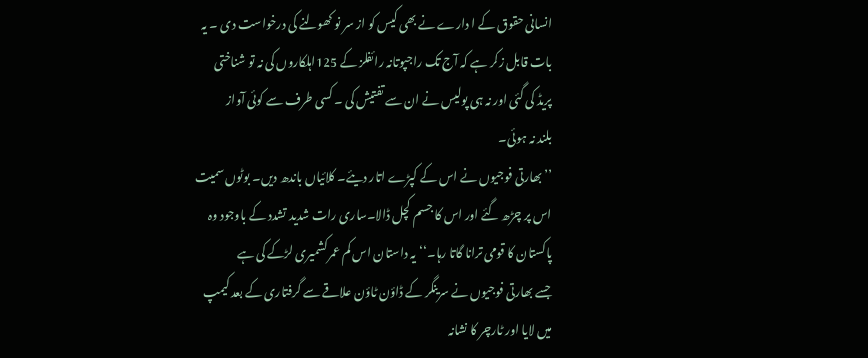انسانی حقوق کے ا دارے نے بھی کیس کو از سر نو کھولنے کی درخواست دی ۔ یہ
بات قابل زکر ہے کہ آج تک راجپوتانہ رائفلز کے 125اہلکاروں کی نہ تو شناختی
پریڈ کی گئی اور نہ ہی پولیس نے ان سے تفتیش کی ۔ کسی طرف سے کوئی آواز
بلند نہ ہوئی۔
’’بھارتی فوجیوں نے اس کے کپڑے اتار دیئے۔ کلائیاں باندھ دیں۔ بوٹوں سمیت
اس پر چڑھ گئے اور اس کا جسم کچل ڈالا۔ساری رات شدید تشدد کے باوجود وہ
پاکستان کا قومی ترانا گاتا رہا۔‘‘یہ داستان اس کم عمر کشمیری لڑکے کی ہے
جسے بھارتی فوجیوں نے سرینگر کے ڈاؤن ٹاؤن علاقے سے گرفتاری کے بعد کیمپ
میں لایا اور ٹارچر کا نشانہ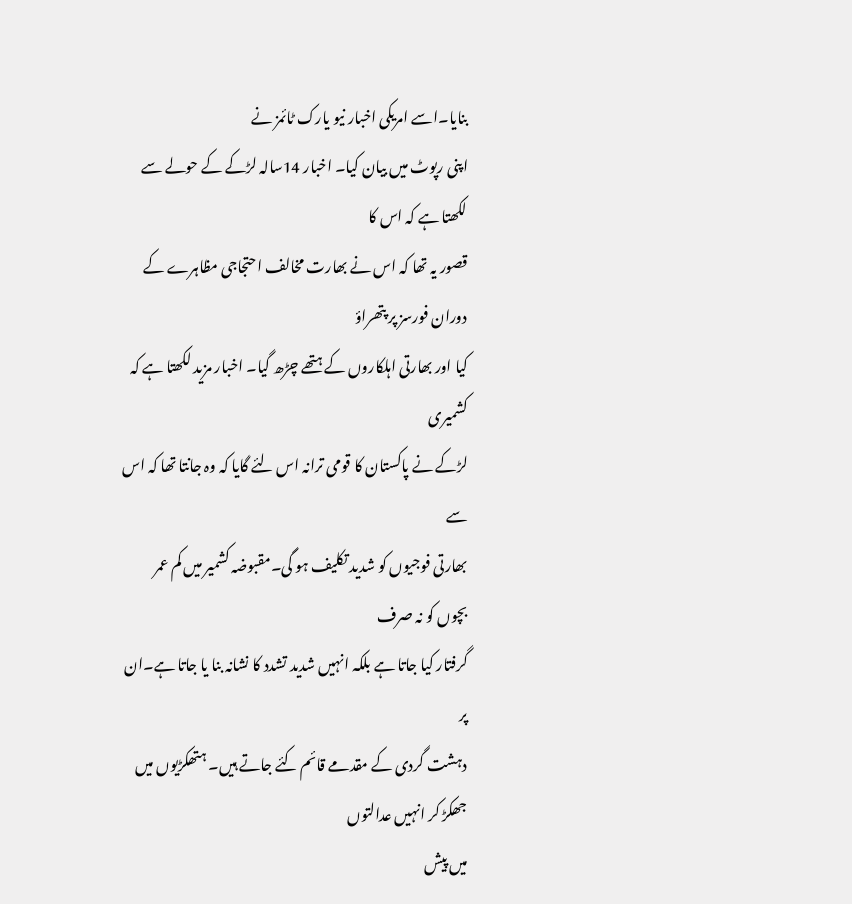بنایا۔اسے امریکی اخبار نیو یارک ٹائمز نے
اپنی رپوٹ میں بیان کیا۔ اخبار 14سالہ لڑکے کے حولے سے لکھتا ہے کہ اس کا
قصور یہ تھا کہ اس نے بھارت مخالف احتجاجی مظاہرے کے دوران فورسز پر پتھراؤ
کیا اور بھارتی اہلکاروں کے ہتھے چڑھ گیا۔ اخبار مزید لکھتا ہے کہ کشمیری
لڑکے نے پاکستان کا قومی ترانہ اس لئے گایا کہ وہ جانتا تھا کہ اس سے
بھارتی فوجیوں کو شدید تکلیف ہو گی۔مقبوضہ کشمیر میں کم عمر بچوں کو نہ صرف
گرفتار کیا جاتا ہے بلکہ انہیں شدید تشدد کا نشانہ بنا یا جاتا ہے۔ان پر
دہشت گردی کے مقدمے قائم کئے جاتے ہیں۔ ہتھکڑیوں میں جھکڑ کر انہیں عدالتوں
میں پیش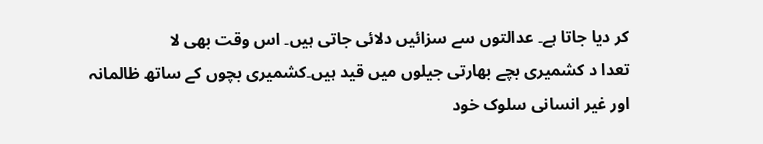کر دیا جاتا ہے۔ عدالتوں سے سزائیں دلائی جاتی ہیں۔ اس وقت بھی لا
تعدا د کشمیری بچے بھارتی جیلوں میں قید ہیں۔کشمیری بچوں کے ساتھ ظالمانہ
اور غیر انسانی سلوک خود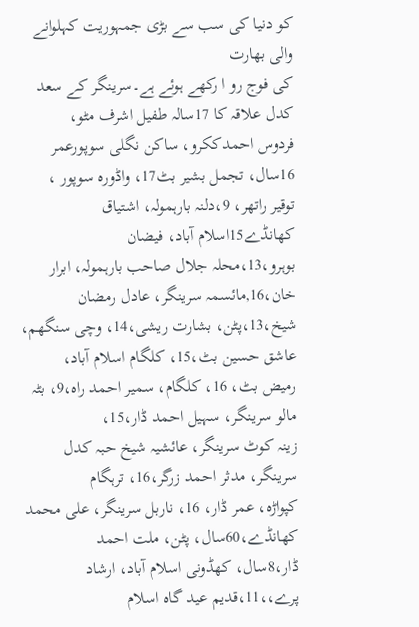کو دنیا کی سب سے بڑی جمہوریت کہلوانے والی بھارت
کی فوج رو ا رکھے ہوئے ہے۔سرینگر کے سعد کدل علاقہ کا 17سالہ طفیل اشرف مٹو،
فردوس احمدککرو، ساکن نگلی سوپورعمر 16سال، تجمل بشیر بٹ17، واڈورہ سوپور ،
توقیر راتھر، 9،دلنہ بارہمولہ، اشتیاق کھانڈے15اسلام آباد، فیضان
بوہرو،13،محلہ جلال صاحب بارہمولہ، ابرار خان،16,مائسمہ سرینگر، عادل رمضان
شیخ،13،پٹن، بشارت ریشی،14، وچی سنگھم، عاشق حسین بٹ،15، کلگام اسلام آباد،
رمیض بٹ، 16، کلگام، سمیر احمد راہ،9، بٹہ مالو سرینگر، سہیل احمد ڈار،15،
زینہ کوٹ سرینگر، عائشیہ شیخ حبہ کدل سرینگر، مدثر احمد زرگر،16، ترہگام
کپواڑہ، عمر ڈار، 16، ناربل سرینگر، علی محمد کھانڈے،60سال، پٹن، ملت احمد
ڈار،8سال، کھڈونی اسلام آباد، ارشاد پرے،،11،قدیم عید گاہ اسلام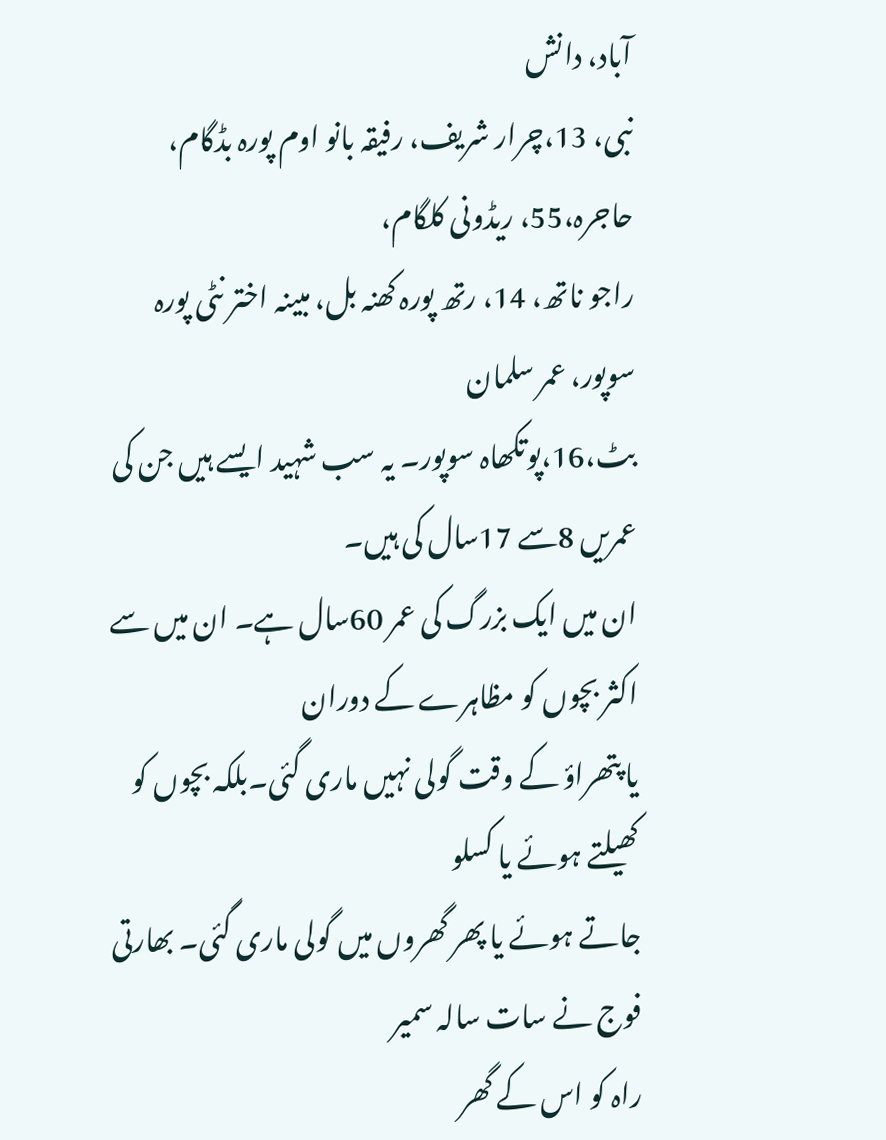آباد، دانش
نبی، 13،چرار شریف، رفیقہ بانو اوم پورہ بڈگام، حاجرہ،55، ریڈونی کلگام،
راجو ناتھ، 14، رتھ پورہ کھنہ بل، مبینہ اختر نٹی پورہ سوپور، عمر سلمان
بٹ،16،پوتکھاہ سوپور۔ یہ سب شہید ایسے ہیں جن کی عمریں 8سے 17سال کی ہیں۔
ان میں ایک بزرگ کی عمر 60سال ہے۔ ان میں سے اکثر بچوں کو مظاہرے کے دوران
یا پتھراؤ کے وقت گولی نہیں ماری گئی۔بلکہ بچوں کو کھیلتے ہوئے یا کسلو
جاتے ہوئے یا پھر گھروں میں گولی ماری گئی۔ بھارتی فوج نے سات سالہ سمیر
راہ کو اس کے گھر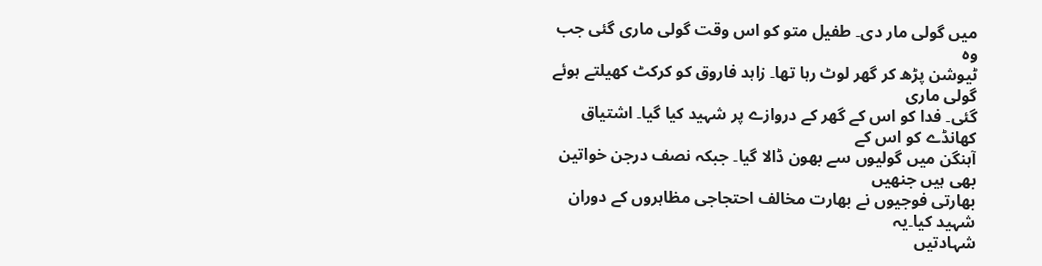میں گولی مار دی۔ طفیل متو کو اس وقت گولی ماری گئی جب وہ
ٹیوشن پڑھ کر گھر لوٹ رہا تھا۔ زاہد فاروق کو کرکٹ کھیلتے ہوئے گولی ماری
گئی۔ فدا کو اس کے گھر کے دروازے پر شہید کیا گیا۔ اشتیاق کھانڈے کو اس کے
آہنگن میں گولیوں سے بھون ڈالا گیا۔ جبکہ نصف درجن خواتین بھی ہیں جنھیں
بھارتی فوجیوں نے بھارت مخالف احتجاجی مظاہروں کے دوران شہید کیا۔یہ
شہادتیں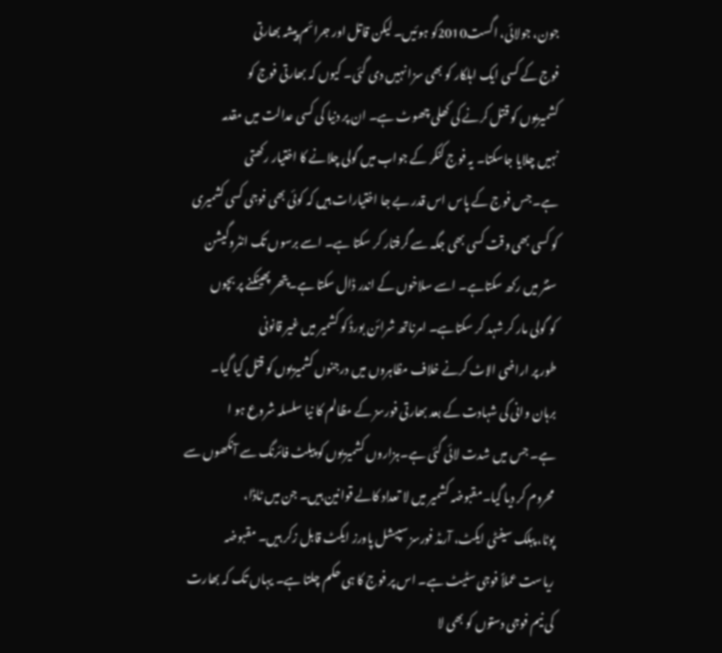جون، جولائی، اگست2010کو ہوئیں۔ لیکن قاتل اور جرائم پیشہ بھارتی
فوج کے کسی ایک اہلکار کو بھی سزا نہیں دی گئی۔ کیوں کہ بھارتی فوج کو
کشمیریوں کو قتل کرنے کی کھلی چھوٹ ہے۔ ان پر دنیا کی کسی عدالت میں مقدمہ
نہیں چلایا جاسکتا۔ یہ فوج کنکر کے جواب میں گولی چلانے کا اختیار رکھتی
ہے۔جس فوج کے پاس اس قدر بے جا اختیارات ہیں کہ کوئی بھی فوجی کسی کشمیری
کو کسی بھی وقت کسی بھی جگہ سے گرفتار کر سکتا ہے۔ اسے برسوں تک انٹروگیشن
سنٹر میں رکھ سکتاہے۔ اسے سلاخوں کے اندر ڈال سکتا ہے۔پتھر پھینکنے پر بچوں
کو گولی مار کر شہد کر سکتاہے۔ امرناتھ شرائن بورڈ کو کشمیر میں غیر قانونی
طور پر اراضی الاٹ کرنے خلاف مظاہروں میں درجنوں کشمیریوں کو قتل کیا گیا۔
برہان وانی کی شہادت کے بعد بھارتی فورسز کے مظالم کا نیا سلسلہ شروع ہو ا
ہے۔ جس میں شدت لائی گئی ہے۔ہزاروں کشمیریوں کو پیلٹ فائرنگ سے آنکھوں سے
محروم کر دیا گیا۔مقبوضہ کشمیر میں لا تعداد کالے قوانین ہیں۔ جن میں ٹاڈا،
پوٹا، پبلک سیفٹی ایکٹ، آرمڈ فورسز سپیشل پاورز ایکٹ قابل زکر ہیں۔ مقبوضہ
ریاست عملاً فوجی سٹیٹ ہے۔ اس پر فوج کا ہی حکم چلتا ہے۔ یہاں تک کہ بھارت
کی نیم فوجی دستوں کو بھی لا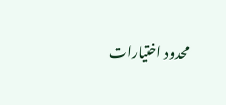محدود اختیارات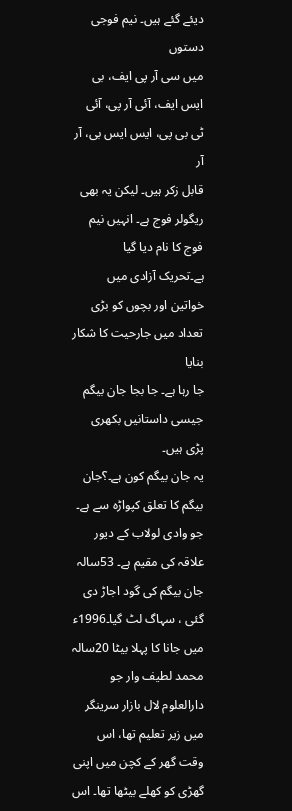دیئے گئے ہیں۔ نیم فوجی دستوں
میں سی آر پی ایف، بی ایس ایف، آئی آر پی، آئی ٹی بی پی، ایس ایس بی، آر آر
قابل زکر ہیں۔ لیکن یہ بھی ریگولر فوج ہے۔ انہیں نیم فوج کا نام دیا گیا
ہے۔تحریک آزادی میں خواتین اور بچوں کو بڑی تعداد میں جارحیت کا شکار بنایا
جا رہا ہے۔ جا بجا جان بیگم جیسی داستانیں بکھری پڑی ہیں۔
یہ جان بیگم کون ہے۔؟جان بیگم کا تعلق کپواڑہ سے ہے۔ جو وادی لولاب کے دیور
علاقہ کی مقیم ہے۔ 53سالہ جان بیگم کی گود اجاڑ دی گئی ، سہاگ لٹ گیا۔1996ء
میں جانا کا پہلا بیٹا 20سالہ محمد لطیف وار جو دارالعلوم لال بازار سرینگر
میں زیر تعلیم تھا، اس وقت گھر کے کچن میں اپنی گھڑی کو کھلے بیٹھا تھا۔ اس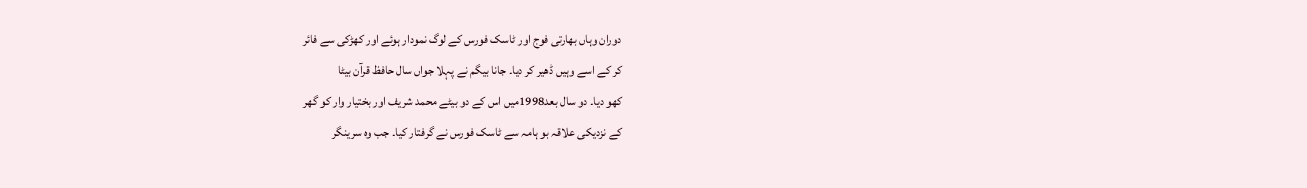دوران وہاں بھارتی فوج اور ٹاسک فورس کے لوگ نمودار ہوئے اور کھڑکی سے فائر
کر کے اسے وہیں ڈھیر کر دیا۔ جانا بیگم نے پہلا جواں سال حافظ قرآن بیٹا
کھو دیا۔ دو سال بعد1998میں اس کے دو بیٹے محمد شریف اور بختیار وار کو گھر
کے نزدیکی علاقہ بو ہامہ سے ٹاسک فورس نے گرفتار کیا۔ جب وہ سرینگر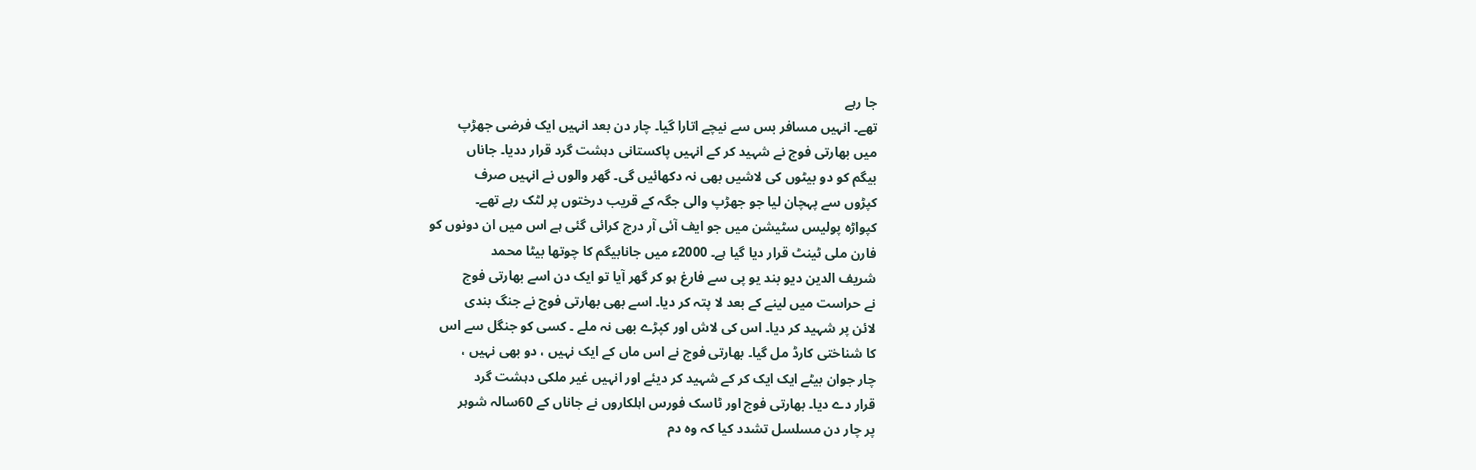جا رہے
تھے۔ انہیں مسافر بس سے نیچے اتارا گیا۔ چار دن بعد انہیں ایک فرضی جھڑپ
میں بھارتی فوج نے شہید کر کے انہیں پاکستانی دہشت گرد قرار ددیا۔ جاناں
بیگم کو دو بیٹوں کی لاشیں بھی نہ دکھائیں گی۔ گھر والوں نے انہیں صرف
کپڑوں سے پہچان لیا جو جھڑپ والی جگہ کے قریب درختوں پر لٹک رہے تھے۔
کپواڑہ پولیس سٹیشن میں جو ایف آئی آر درج کرائی گئی ہے اس میں ان دونوں کو
فارن ملی ٹینٹ قرار دیا گیا ہے۔ 2000ء میں جانابیگم کا چوتھا بیٹا محمد
شریف الدین دیو بند یو پی سے فارغ ہو کر گھر آیا تو ایک دن اسے بھارتی فوج
نے حراست میں لینے کے بعد لا پتہ کر دیا۔ اسے بھی بھارتی فوج نے جنگ بندی
لائن پر شہید کر دیا۔ اس کی لاش اور کپڑے بھی نہ ملے ۔ کسی کو جنگل سے اس
کا شناختی کارڈ مل گیا۔ بھارتی فوج نے اس ماں کے ایک نہیں ، دو بھی نہیں ،
چار جوان بیٹے ایک ایک کر کے شہید کر دیئے اور انہیں غیر ملکی دہشت گرد
قرار دے دیا۔ بھارتی فوج اور ٹاسک فورس اہلکاروں نے جاناں کے 60سالہ شوہر
پر چار دن مسلسل تشدد کیا کہ وہ دم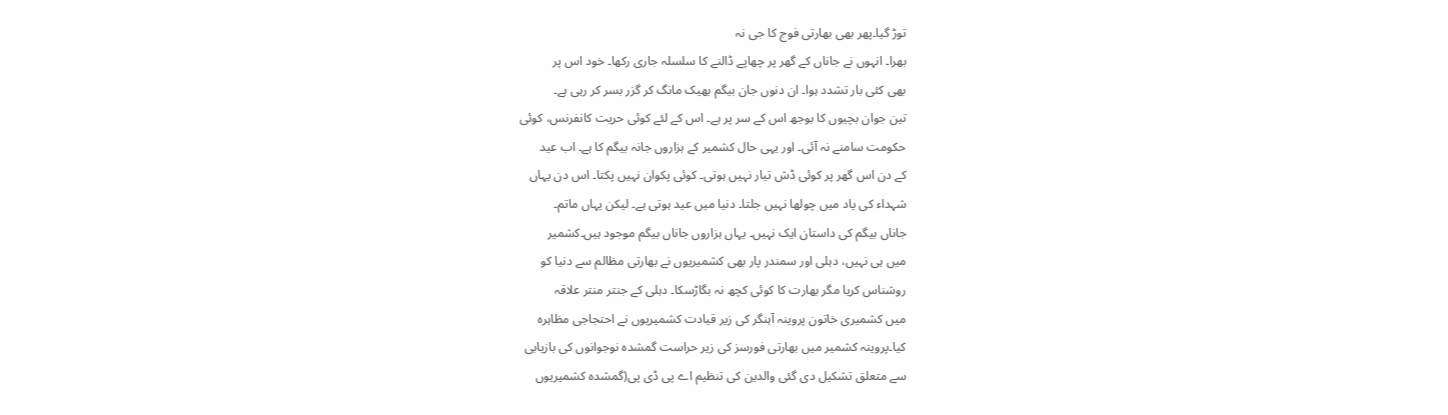توڑ گیا۔پھر بھی بھارتی فوج کا جی نہ
بھرا۔ انہوں نے جاناں کے گھر پر چھاپے ڈالنے کا سلسلہ جاری رکھا۔ خود اس پر
بھی کئی بار تشدد ہوا۔ ان دنوں جان بیگم بھیک مانگ کر گزر بسر کر رہی ہے۔
تین جوان بچیوں کا بوجھ اس کے سر پر ہے۔ اس کے لئے کوئی حریت کانفرنس، کوئی
حکومت سامنے نہ آئی۔ اور یہی حال کشمیر کے ہزاروں جانہ بیگم کا ہے۔ اب عید
کے دن اس گھر پر کوئی ڈش تیار نہیں ہوتی۔ کوئی پکوان نہیں پکتا۔ اس دن یہاں
شہداء کی یاد میں چولھا نہیں جلتا۔ دنیا میں عید ہوتی ہے۔ لیکن یہاں ماتم۔
جاناں بیگم کی داستان ایک نہیں۔ یہاں ہزاروں جاناں بیگم موجود ہیں۔کشمیر
میں ہی نہیں، دہلی اور سمندر پار بھی کشمیریوں نے بھارتی مظالم سے دنیا کو
روشناس کریا مگر بھارت کا کوئی کچھ نہ بگاڑسکا۔ دہلی کے جنتر منتر علاقہ
میں کشمیری خاتون پروینہ آہنگر کی زیر قیادت کشمیریوں نے احتجاجی مظاہرہ
کیا۔پروینہ کشمیر میں بھارتی فورسز کی زیر حراست گمشدہ نوجوانوں کی بازیابی
سے متعلق تشکیل دی گئی والدین کی تنظیم اے پی ڈی پی(گمشدہ کشمیریوں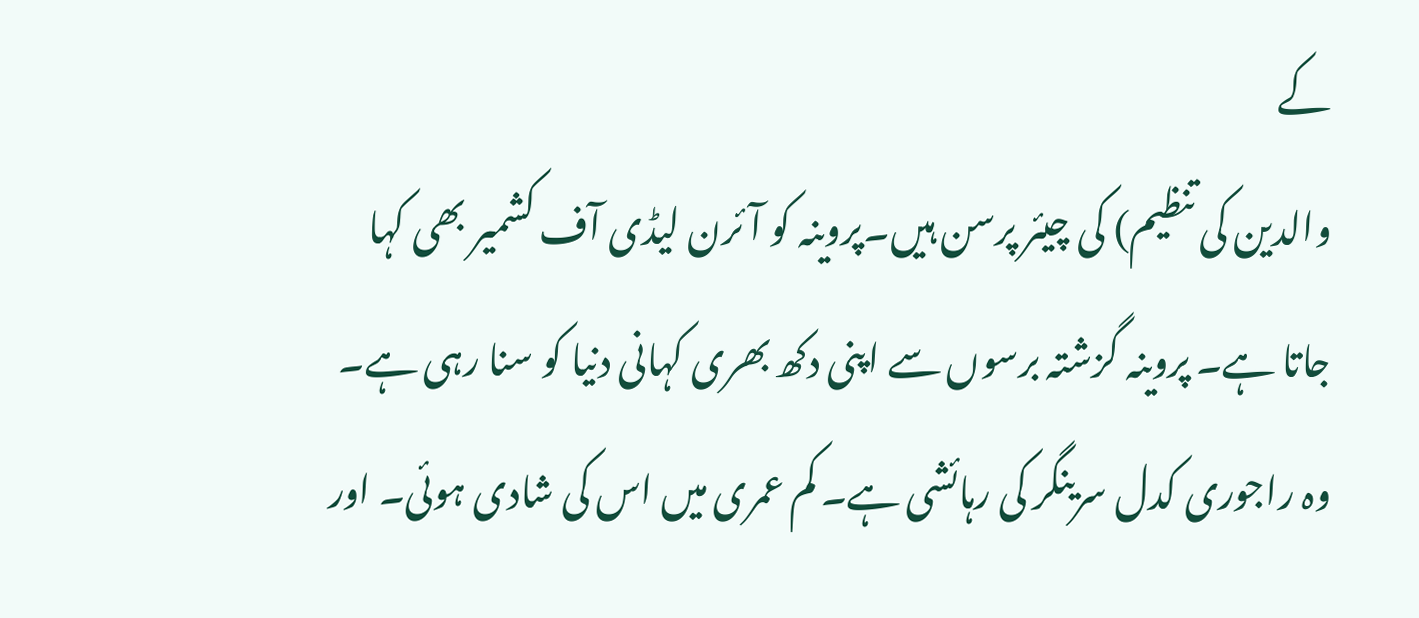کے
والدین کی تنظیم) کی چیئر پرسن ہیں۔پروینہ کو آئرن لیڈی آف کشمیر بھی کہا
جاتا ہے۔ پروینہ گزشتہ برسوں سے اپنی دکھ بھری کہانی دنیا کو سنا رہی ہے۔
وہ راجوری کدل سرینگر کی رہائشی ہے۔ کم عمری میں اس کی شادی ہوئی۔ اور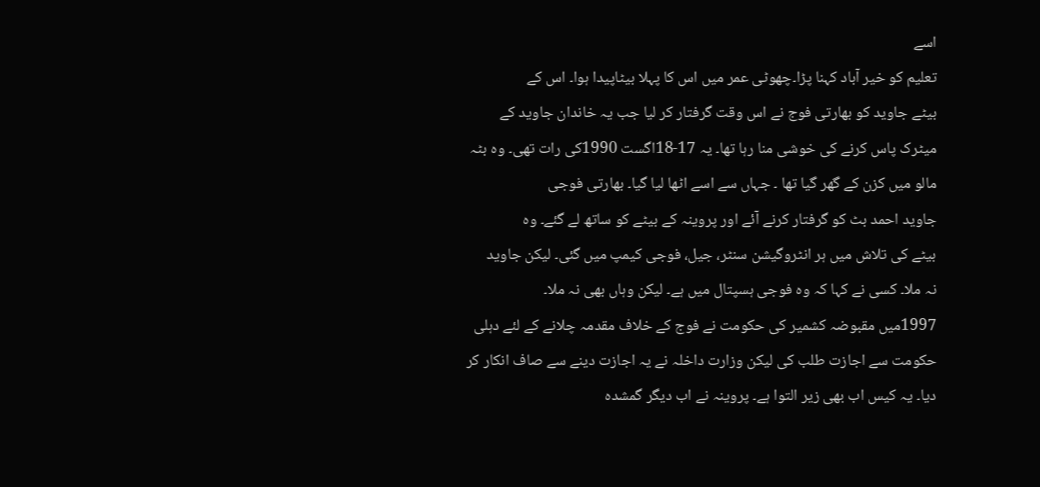اسے
تعلیم کو خیر آباد کہنا پڑا۔چھوٹی عمر میں اس کا پہلا بیٹاپیدا ہوا۔ اس کے
بیٹے جاوید کو بھارتی فوج نے اس وقت گرفتار کر لیا جب یہ خاندان جاوید کے
میٹرک پاس کرنے کی خوشی منا رہا تھا۔ یہ 17-18اگست 1990کی رات تھی۔ وہ بٹہ
مالو میں کزن کے گھر گیا تھا ۔ جہاں سے اسے اٹھا لیا گیا۔ بھارتی فوجی
جاوید احمد بٹ کو گرفتار کرنے آئے اور پروینہ کے بیٹے کو ساتھ لے گئے۔ وہ
بیٹے کی تلاش میں ہر انٹروگیشن سنٹر، جیل، فوجی کیمپ میں گئی۔ لیکن جاوید
نہ ملا۔ کسی نے کہا کہ وہ فوجی ہسپتال میں ہے۔ لیکن وہاں بھی نہ ملا۔
1997میں مقبوضہ کشمیر کی حکومت نے فوج کے خلاف مقدمہ چلانے کے لئے دہلی
حکومت سے اجازت طلب کی لیکن وزارت داخلہ نے یہ اجازت دینے سے صاف انکار کر
دیا۔ یہ کیس اب بھی زیر التوا ہے۔ پروینہ نے اب دیگر گمشدہ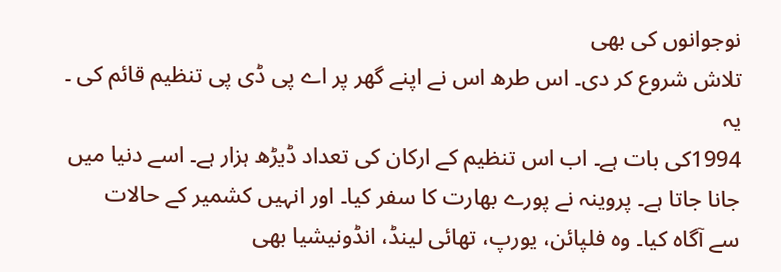نوجوانوں کی بھی
تلاش شروع کر دی۔ اس طرھ اس نے اپنے گھر پر اے پی ڈی پی تنظیم قائم کی ۔ یہ
1994کی بات ہے۔ اب اس تنظیم کے ارکان کی تعداد ڈیڑھ ہزار ہے۔ اسے دنیا میں
جانا جاتا ہے۔ پروینہ نے پورے بھارت کا سفر کیا۔ اور انہیں کشمیر کے حالات
سے آگاہ کیا۔ وہ فلپائن، یورپ، تھائی لینڈ، انڈونیشیا بھی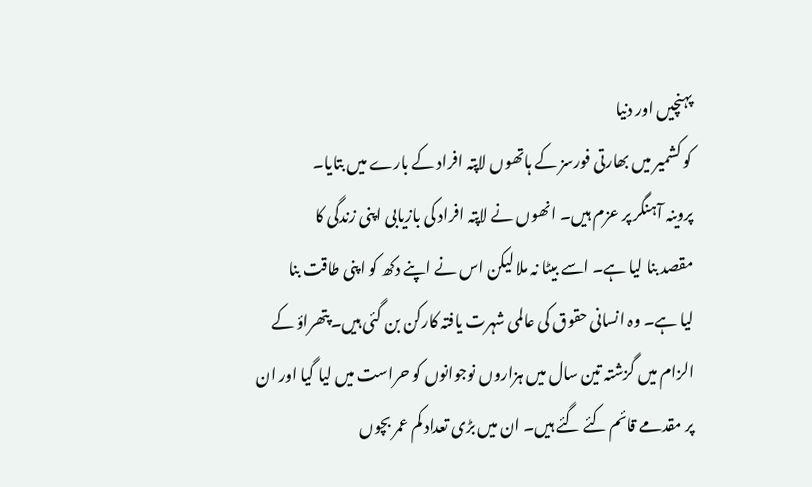پہنچیں اور دنیا
کو کشمیر میں بھارتی فورسز کے ہاتھوں لاپتہ افراد کے بارے میں بتایا۔
پروینہ آہنگر پر عزم ہیں۔ انھوں نے لاپتہ افراد کی بازیابی اپنی زندگی کا
مقصد بنا لیا ہے۔ اسے بیٹا نہ ملا لیکن اس نے اپنے دکھ کو اپنی طاقت بنا
لیا ہے۔ وہ انسانی حقوق کی عالمی شہرت یافتہ کارکن بن گئی ہیں۔پتھراؤ کے
الزام میں گزشتہ تین سال میں ہزاروں نوجوانوں کو حراست میں لیا گیا اور ان
پر مقدمے قائم کئے گئے ہیں۔ ان میں بڑی تعداد کم عمر بچوں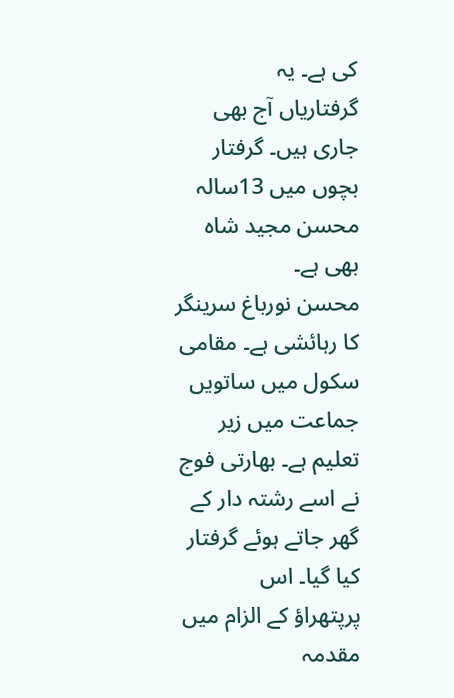کی ہے۔ یہ
گرفتاریاں آج بھی جاری ہیں۔ گرفتار بچوں میں 13سالہ محسن مجید شاہ بھی ہے۔
محسن نورباغ سرینگر کا رہائشی ہے۔ مقامی سکول میں ساتویں جماعت میں زیر
تعلیم ہے۔ بھارتی فوج نے اسے رشتہ دار کے گھر جاتے ہوئے گرفتار کیا گیا۔ اس
پرپتھراؤ کے الزام میں مقدمہ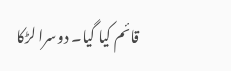قائم کیا گیا۔ دوسرا لڑکا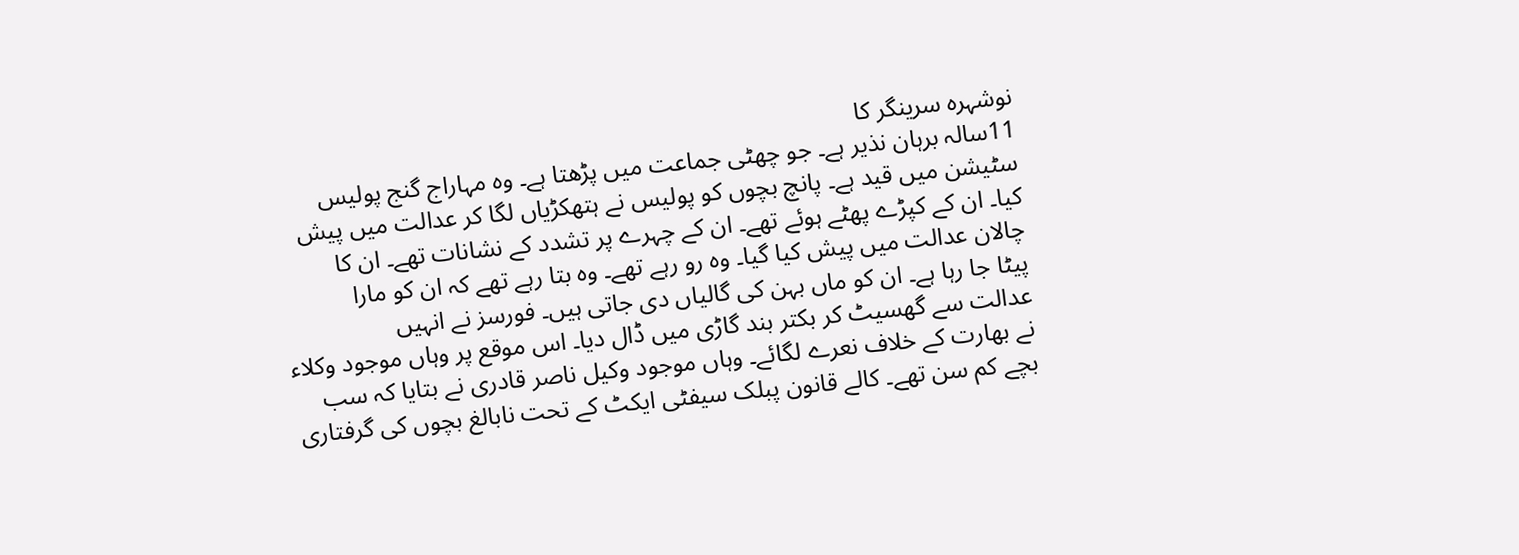نوشہرہ سرینگر کا
11سالہ برہان نذیر ہے۔ جو چھٹی جماعت میں پڑھتا ہے۔ وہ مہاراج گنج پولیس
سٹیشن میں قید ہے۔ پانچ بچوں کو پولیس نے ہتھکڑیاں لگا کر عدالت میں پیش
کیا۔ ان کے کپڑے پھٹے ہوئے تھے۔ ان کے چہرے پر تشدد کے نشانات تھے۔ ان کا
چالان عدالت میں پیش کیا گیا۔ وہ رو رہے تھے۔ وہ بتا رہے تھے کہ ان کو مارا
پیٹا جا رہا ہے۔ ان کو ماں بہن کی گالیاں دی جاتی ہیں۔ فورسز نے انہیں
عدالت سے گھسیٹ کر بکتر بند گاڑی میں ڈال دیا۔ اس موقع پر وہاں موجود وکلاء
نے بھارت کے خلاف نعرے لگائے۔ وہاں موجود وکیل ناصر قادری نے بتایا کہ سب
بچے کم سن تھے۔ کالے قانون پبلک سیفٹی ایکٹ کے تحت نابالغ بچوں کی گرفتاری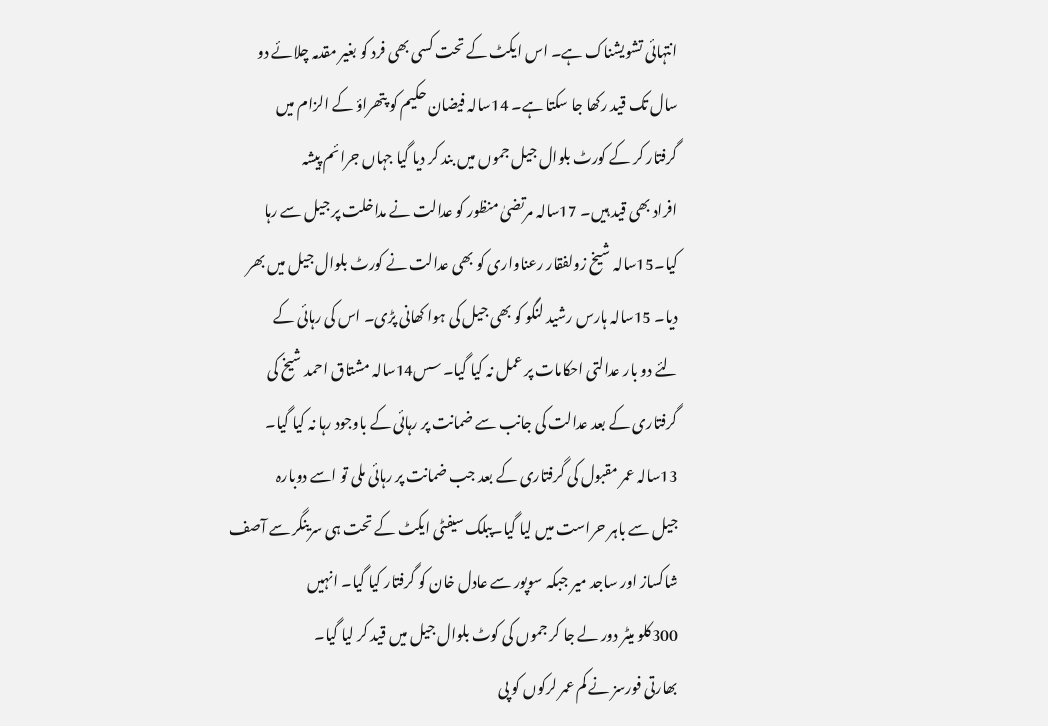انتہائی تشویشناک ہے۔ اس ایکٹ کے تحت کسی بھی فرد کو بغیر مقدمہ چلائے دو
سال تک قید رکھا جا سکتا ہے۔ 14سالہ فیضان حکیم کو پتھراؤ کے الزام میں
گرفتار کر کے کورٹ بلوال جیل جموں میں بند کر دیا گیا جہاں جرائم پیشہ
افراد بھی قید ہیں۔ 17سالہ مرتضیٰ منظور کو عدالت نے مداخلت پر جیل سے رہا
کیا۔15سالہ شیخ زولفقار رعناواری کو بھی عدالت نے کورٹ بلوال جیل میں بھر
دیا۔ 15سالہ ہارس رشید لنگو کو بھی جیل کی ہوا کھانی پڑی۔ اس کی رہائی کے
لئے دو بار عدالتی احکامات پر عمل نہ کیا گیا۔ سس14سالہ مشتاق احمد شیخ کی
گرفتاری کے بعد عدالت کی جانب سے ضمانت پر رہائی کے باوجود رہا نہ کیا گیا۔
13سالہ عمر مقبول کی گرفتاری کے بعد جب ضمانت پر رہائی ملی تو اسے دوبارہ
جیل سے باہر حراست میں لیا گیا۔پبلک سیفٹی ایکٹ کے تحت ہی سرینگر سے آصف
شاکساز اور ساجد میر جبکہ سوپور سے عادل خان کو گرفتار کیا گیا۔ انہیں
300کلو میٹر دور لے جا کر جموں کی کوٹ بلوال جیل میں قید کر لیا گیا۔
بھارتی فورسز نے کم عمر لرکوں کو پی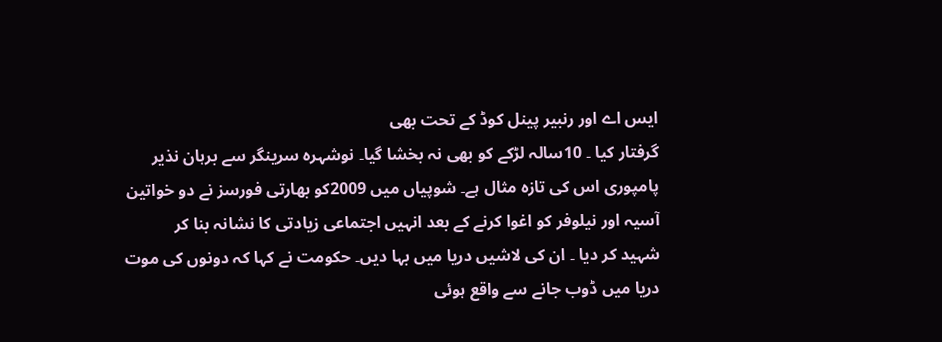ایس اے اور رنبیر پینل کوڈ کے تحت بھی
گرفتار کیا ۔ 10سالہ لڑکے کو بھی نہ بخشا گیا۔ نوشہرہ سرینگر سے برہان نذیر
پامپوری اس کی تازہ مثال ہے۔ شوپیاں میں 2009کو بھارتی فورسز نے دو خواتین
آسیہ اور نیلوفر کو اغوا کرنے کے بعد انہیں اجتماعی زیادتی کا نشانہ بنا کر
شہید کر دیا ۔ ان کی لاشیں دریا میں بہا دیں۔ حکومت نے کہا کہ دونوں کی موت
دریا میں ڈوب جانے سے واقع ہوئی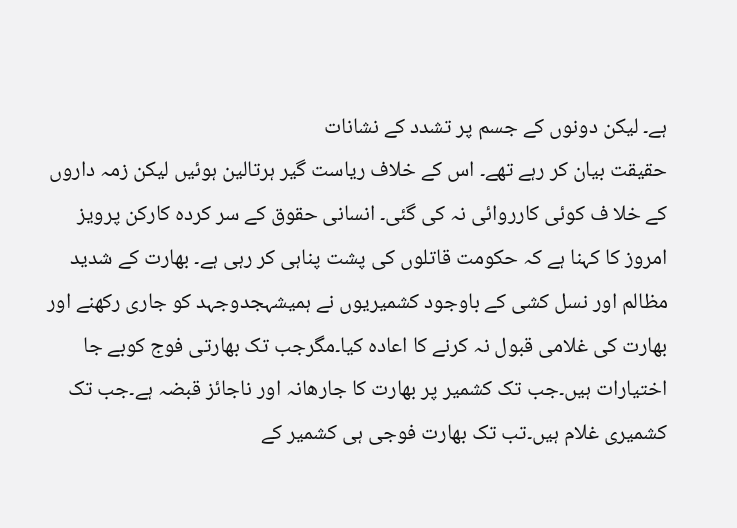ہے۔ لیکن دونوں کے جسم پر تشدد کے نشانات
حقیقت بیان کر رہے تھے۔ اس کے خلاف ریاست گیر ہرتالین ہوئیں لیکن زمہ داروں
کے خلا ف کوئی کارروائی نہ کی گئی۔ انسانی حقوق کے سر کردہ کارکن پرویز
امروز کا کہنا ہے کہ حکومت قاتلوں کی پشت پناہی کر رہی ہے۔ بھارت کے شدید
مظالم اور نسل کشی کے باوجود کشمیریوں نے ہمیشہجدوجہد کو جاری رکھنے اور
بھارت کی غلامی قبول نہ کرنے کا اعادہ کیا۔مگرجب تک بھارتی فوج کوبے جا
اختیارات ہیں۔جب تک کشمیر پر بھارت کا جارھانہ اور ناجائز قبضہ ہے۔جب تک
کشمیری غلام ہیں۔تب تک بھارت فوجی ہی کشمیر کے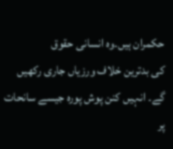حکمران ہیں۔وہ انسانی حقوق
کی بدترین خلاف ورزیاں جاری رکھیں گے۔ انہیں کنن پوش پورہ جیسے سانحات پر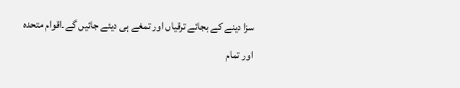سزا دینے کے بجائے ترقیاں اور تمغے ہی دیئے جائیں گے۔اقوام متحدہ اور تمام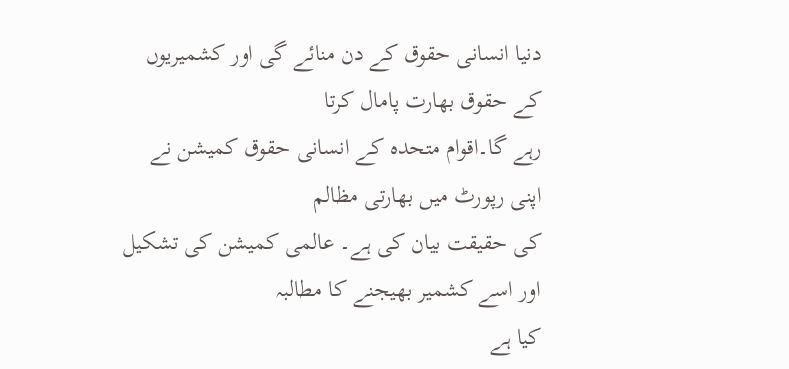دنیا انسانی حقوق کے دن منائے گی اور کشمیریوں کے حقوق بھارت پامال کرتا
رہے گا۔اقوام متحدہ کے انسانی حقوق کمیشن نے اپنی رپورٹ میں بھارتی مظالم
کی حقیقت بیان کی ہے۔ عالمی کمیشن کی تشکیل اور اسے کشمیر بھیجنے کا مطالبہ
کیا ہے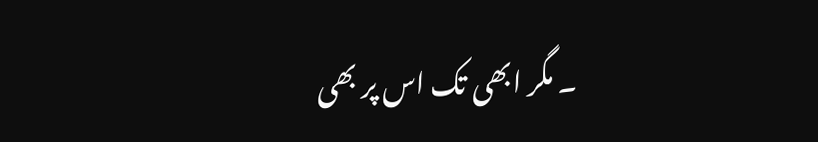۔ مگر ابھی تک اس پر بھی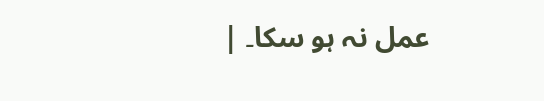عمل نہ ہو سکا۔ |